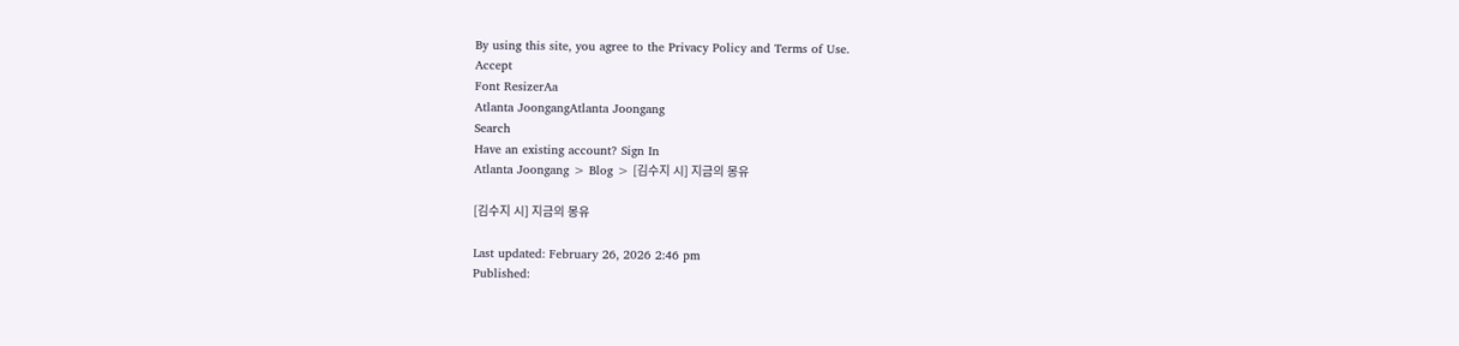By using this site, you agree to the Privacy Policy and Terms of Use.
Accept
Font ResizerAa
Atlanta JoongangAtlanta Joongang
Search
Have an existing account? Sign In
Atlanta Joongang > Blog > [김수지 시] 지금의 몽유

[김수지 시] 지금의 몽유

Last updated: February 26, 2026 2:46 pm
Published: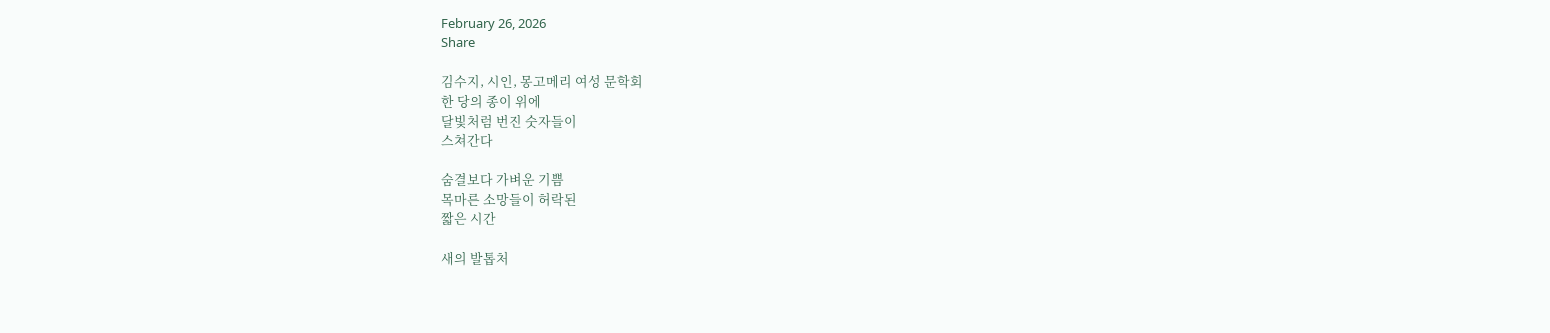February 26, 2026
Share

김수지, 시인, 몽고메리 여성 문학회
한 당의 종이 위에
달빛처럼 번진 숫자들이
스쳐간다

숨결보다 가벼운 기쁨
목마른 소망들이 허락된
짧은 시간

새의 발톱처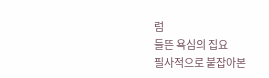럼
들뜬 욕심의 집요
필사적으로 붙잡아본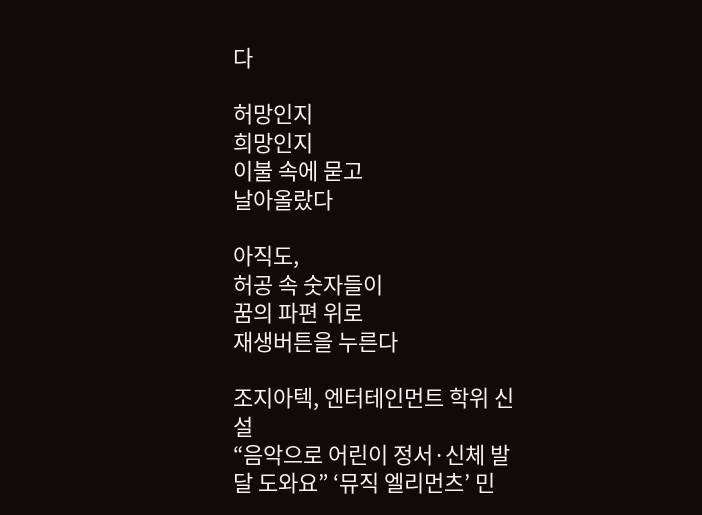다

허망인지
희망인지
이불 속에 묻고
날아올랐다

아직도,
허공 속 숫자들이
꿈의 파편 위로
재생버튼을 누른다

조지아텍, 엔터테인먼트 학위 신설
“음악으로 어린이 정서·신체 발달 도와요” ‘뮤직 엘리먼츠’ 민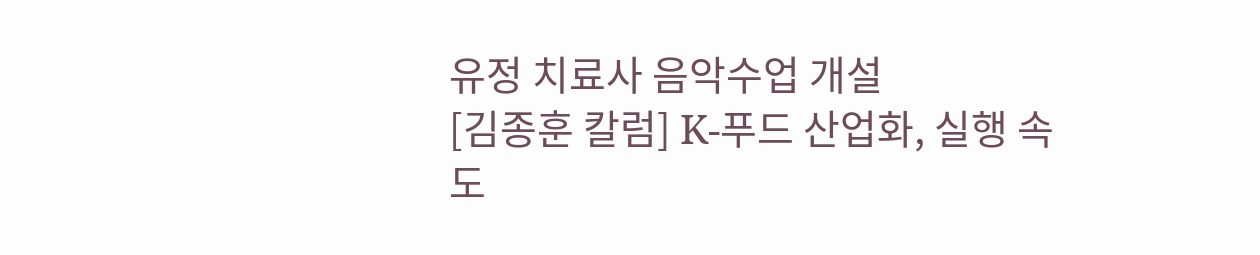유정 치료사 음악수업 개설
[김종훈 칼럼] K-푸드 산업화, 실행 속도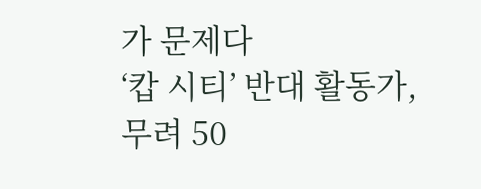가 문제다
‘캅 시티’ 반대 활동가, 무려 50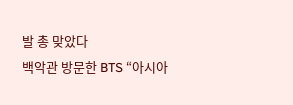발 총 맞았다
백악관 방문한 BTS “아시아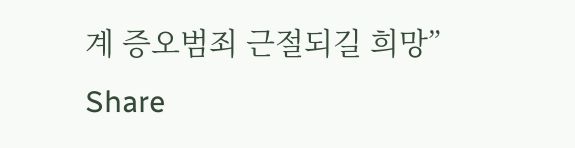계 증오범죄 근절되길 희망”
Share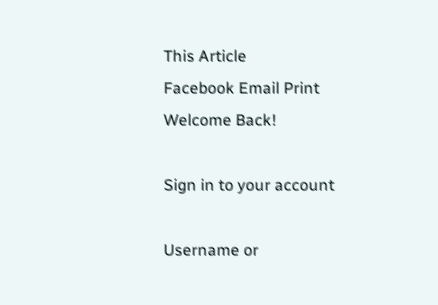This Article
Facebook Email Print
Welcome Back!

Sign in to your account

Username or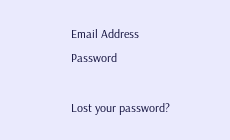Email Address
Password

Lost your password?